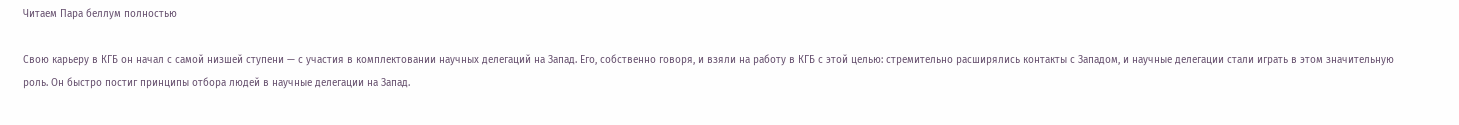Читаем Пара беллум полностью

Свою карьеру в КГБ он начал с самой низшей ступени — с участия в комплектовании научных делегаций на Запад. Его, собственно говоря, и взяли на работу в КГБ с этой целью: стремительно расширялись контакты с Западом, и научные делегации стали играть в этом значительную роль. Он быстро постиг принципы отбора людей в научные делегации на Запад.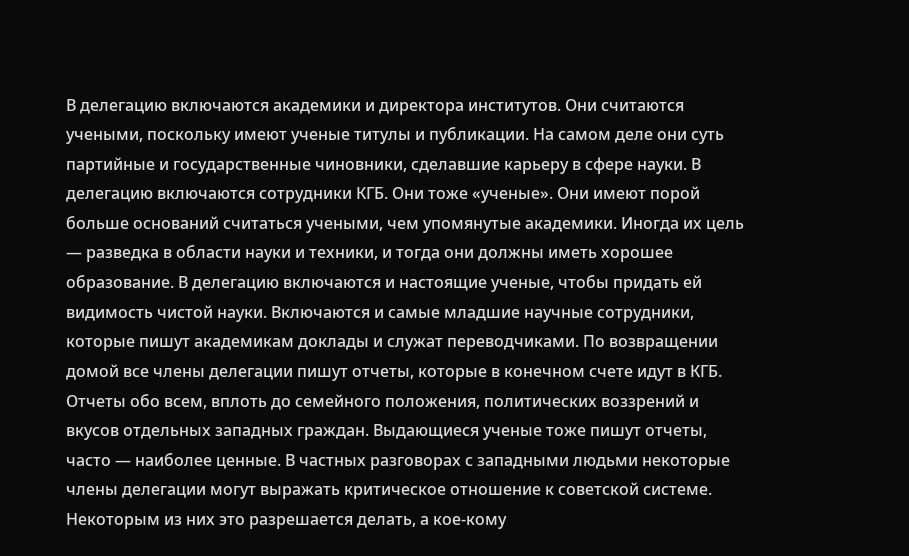В делегацию включаются академики и директора институтов. Они считаются учеными, поскольку имеют ученые титулы и публикации. На самом деле они суть партийные и государственные чиновники, сделавшие карьеру в сфере науки. В делегацию включаются сотрудники КГБ. Они тоже «ученые». Они имеют порой больше оснований считаться учеными, чем упомянутые академики. Иногда их цель — разведка в области науки и техники, и тогда они должны иметь хорошее образование. В делегацию включаются и настоящие ученые, чтобы придать ей видимость чистой науки. Включаются и самые младшие научные сотрудники, которые пишут академикам доклады и служат переводчиками. По возвращении домой все члены делегации пишут отчеты, которые в конечном счете идут в КГБ. Отчеты обо всем, вплоть до семейного положения, политических воззрений и вкусов отдельных западных граждан. Выдающиеся ученые тоже пишут отчеты, часто — наиболее ценные. В частных разговорах с западными людьми некоторые члены делегации могут выражать критическое отношение к советской системе. Некоторым из них это разрешается делать, а кое-кому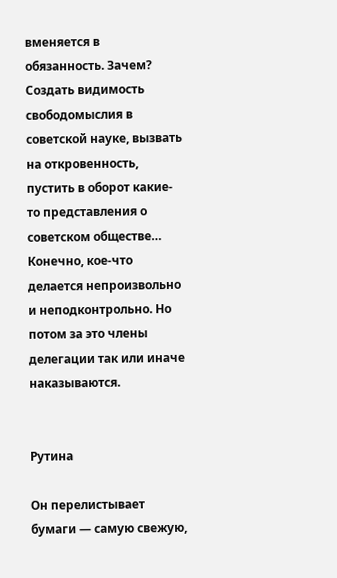вменяется в обязанность. Зачем? Создать видимость свободомыслия в советской науке, вызвать на откровенность, пустить в оборот какие-то представления о советском обществе… Конечно, кое-что делается непроизвольно и неподконтрольно. Но потом за это члены делегации так или иначе наказываются.


Рутина

Он перелистывает бумаги — самую свежую,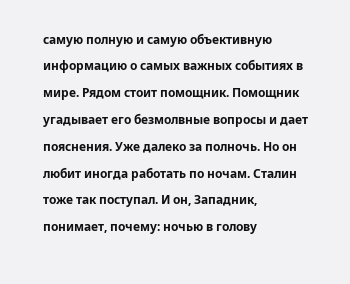самую полную и самую объективную информацию о самых важных событиях в мире. Рядом стоит помощник. Помощник угадывает его безмолвные вопросы и дает пояснения. Уже далеко за полночь. Но он любит иногда работать по ночам. Сталин тоже так поступал. И он, Западник, понимает, почему: ночью в голову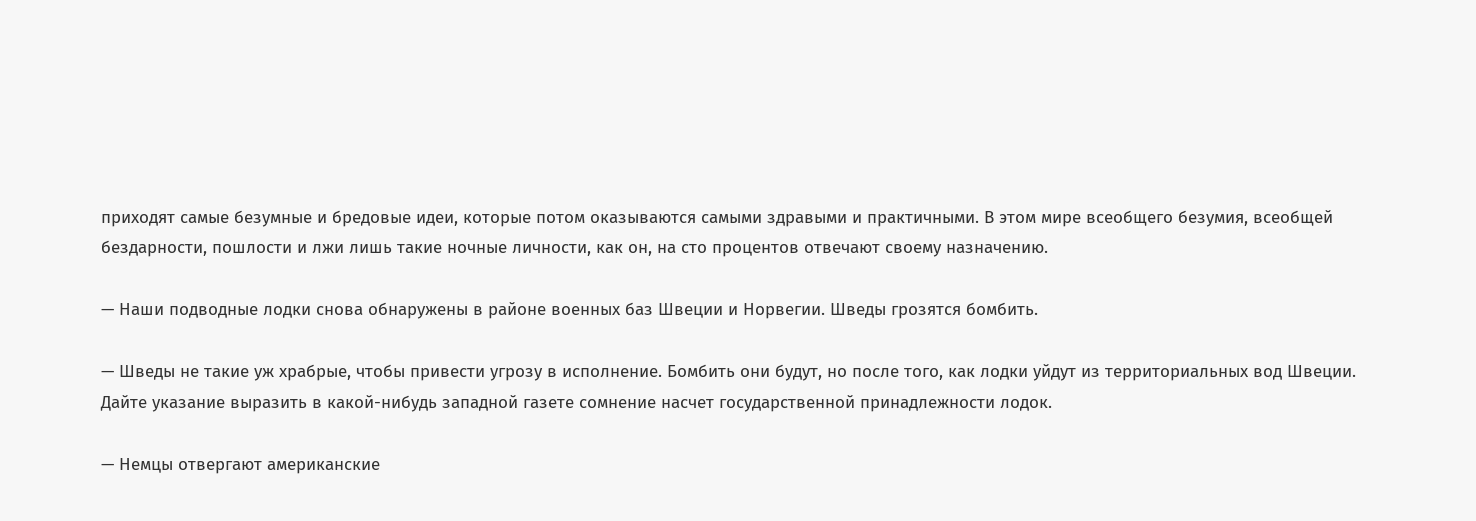приходят самые безумные и бредовые идеи, которые потом оказываются самыми здравыми и практичными. В этом мире всеобщего безумия, всеобщей бездарности, пошлости и лжи лишь такие ночные личности, как он, на сто процентов отвечают своему назначению.

— Наши подводные лодки снова обнаружены в районе военных баз Швеции и Норвегии. Шведы грозятся бомбить.

— Шведы не такие уж храбрые, чтобы привести угрозу в исполнение. Бомбить они будут, но после того, как лодки уйдут из территориальных вод Швеции. Дайте указание выразить в какой-нибудь западной газете сомнение насчет государственной принадлежности лодок.

— Немцы отвергают американские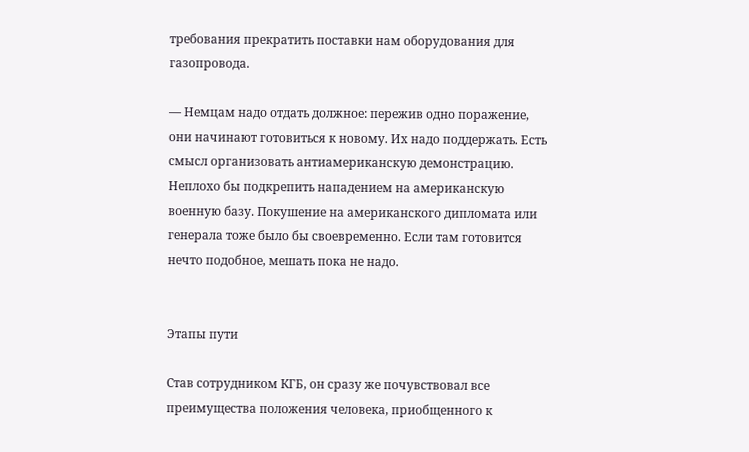требования прекратить поставки нам оборудования для газопровода.

— Немцам надо отдать должное: пережив одно поражение, они начинают готовиться к новому. Их надо поддержать. Есть смысл организовать антиамериканскую демонстрацию. Неплохо бы подкрепить нападением на американскую военную базу. Покушение на американского дипломата или генерала тоже было бы своевременно. Если там готовится нечто подобное, мешать пока не надо.


Этапы пути

Став сотрудником КГБ, он сразу же почувствовал все преимущества положения человека, приобщенного к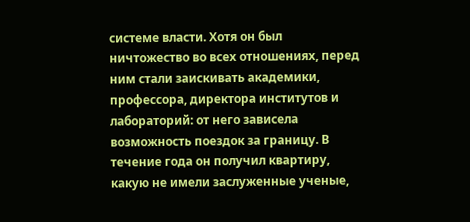системе власти. Хотя он был ничтожество во всех отношениях, перед ним стали заискивать академики, профессора, директора институтов и лабораторий: от него зависела возможность поездок за границу. В течение года он получил квартиру, какую не имели заслуженные ученые,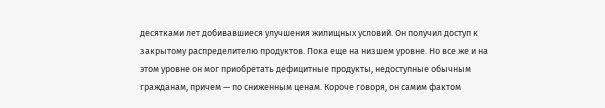десятками лет добивавшиеся улучшения жилищных условий. Он получил доступ к закрытому распределителю продуктов. Пока еще на низшем уровне. Но все же и на этом уровне он мог приобретать дефицитные продукты, недоступные обычным гражданам, причем — по сниженным ценам. Короче говоря, он самим фактом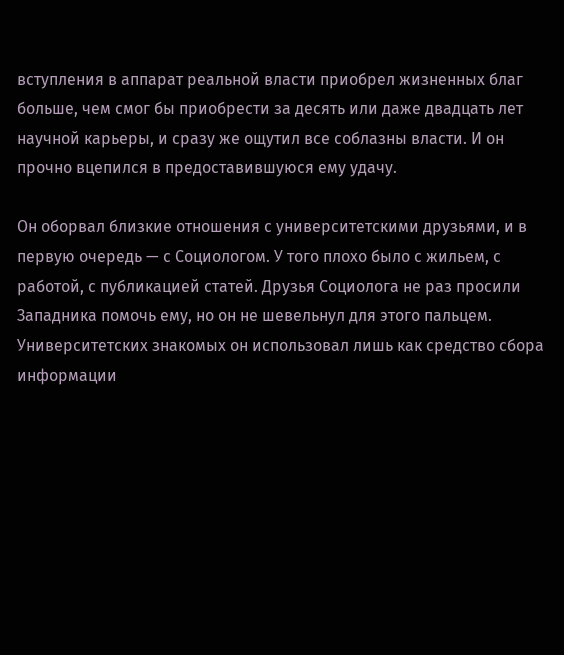вступления в аппарат реальной власти приобрел жизненных благ больше, чем смог бы приобрести за десять или даже двадцать лет научной карьеры, и сразу же ощутил все соблазны власти. И он прочно вцепился в предоставившуюся ему удачу.

Он оборвал близкие отношения с университетскими друзьями, и в первую очередь — с Социологом. У того плохо было с жильем, с работой, с публикацией статей. Друзья Социолога не раз просили Западника помочь ему, но он не шевельнул для этого пальцем. Университетских знакомых он использовал лишь как средство сбора информации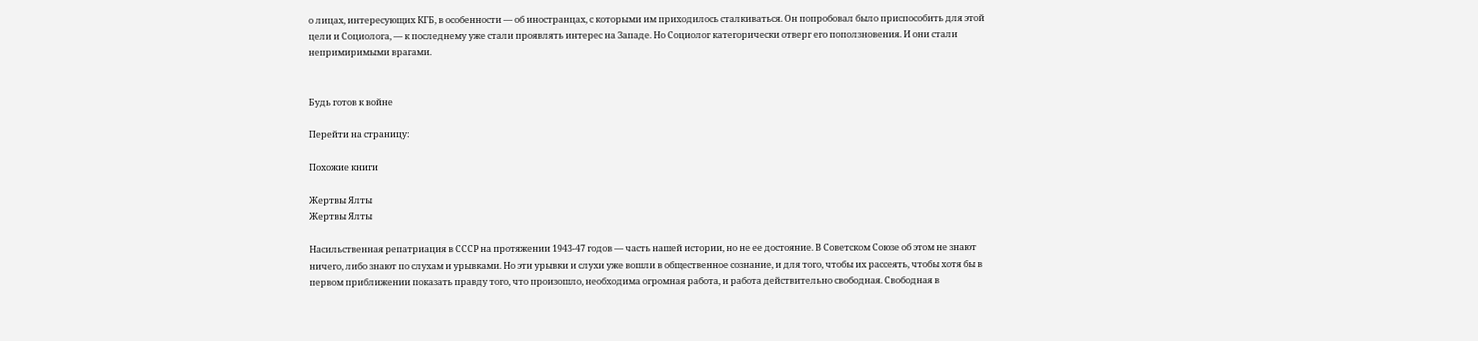о лицах, интересующих КГБ, в особенности — об иностранцах, с которыми им приходилось сталкиваться. Он попробовал было приспособить для этой цели и Социолога, — к последнему уже стали проявлять интерес на Западе. Но Социолог категорически отверг его поползновения. И они стали непримиримыми врагами.


Будь готов к войне

Перейти на страницу:

Похожие книги

Жертвы Ялты
Жертвы Ялты

Насильственная репатриация в СССР на протяжении 1943-47 годов — часть нашей истории, но не ее достояние. В Советском Союзе об этом не знают ничего, либо знают по слухам и урывками. Но эти урывки и слухи уже вошли в общественное сознание, и для того, чтобы их рассеять, чтобы хотя бы в первом приближении показать правду того, что произошло, необходима огромная работа, и работа действительно свободная. Свободная в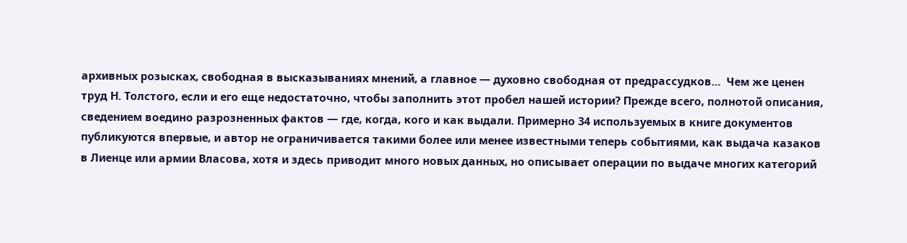архивных розысках, свободная в высказываниях мнений, а главное — духовно свободная от предрассудков…  Чем же ценен труд Н. Толстого, если и его еще недостаточно, чтобы заполнить этот пробел нашей истории? Прежде всего, полнотой описания, сведением воедино разрозненных фактов — где, когда, кого и как выдали. Примерно 34 используемых в книге документов публикуются впервые, и автор не ограничивается такими более или менее известными теперь событиями, как выдача казаков в Лиенце или армии Власова, хотя и здесь приводит много новых данных, но описывает операции по выдаче многих категорий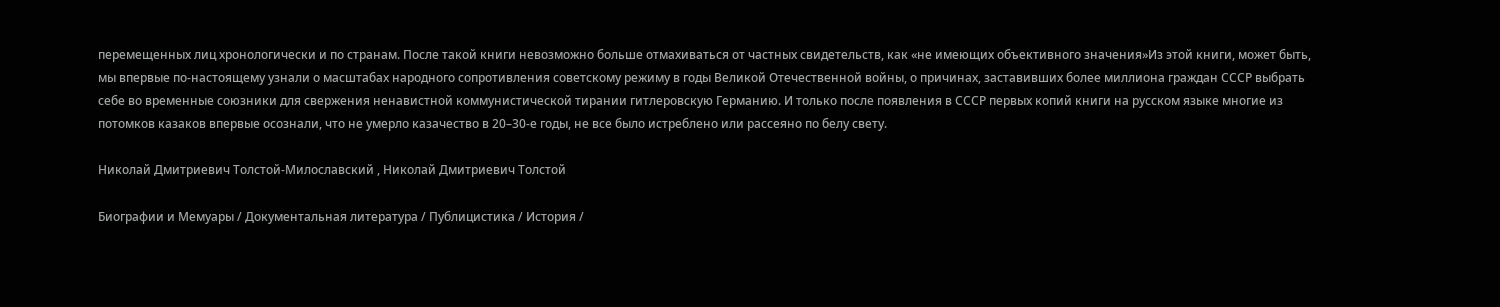перемещенных лиц хронологически и по странам. После такой книги невозможно больше отмахиваться от частных свидетельств, как «не имеющих объективного значения»Из этой книги, может быть, мы впервые по-настоящему узнали о масштабах народного сопротивления советскому режиму в годы Великой Отечественной войны, о причинах, заставивших более миллиона граждан СССР выбрать себе во временные союзники для свержения ненавистной коммунистической тирании гитлеровскую Германию. И только после появления в СССР первых копий книги на русском языке многие из потомков казаков впервые осознали, что не умерло казачество в 20–30-е годы, не все было истреблено или рассеяно по белу свету.

Николай Дмитриевич Толстой-Милославский , Николай Дмитриевич Толстой

Биографии и Мемуары / Документальная литература / Публицистика / История /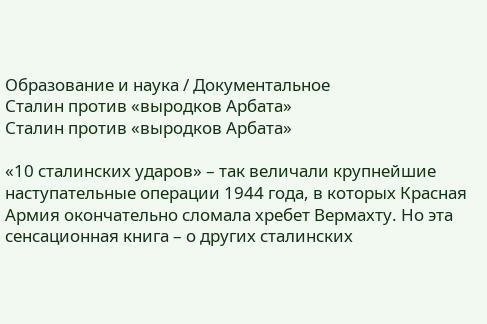Образование и наука / Документальное
Сталин против «выродков Арбата»
Сталин против «выродков Арбата»

«10 сталинских ударов» – так величали крупнейшие наступательные операции 1944 года, в которых Красная Армия окончательно сломала хребет Вермахту. Но эта сенсационная книга – о других сталинских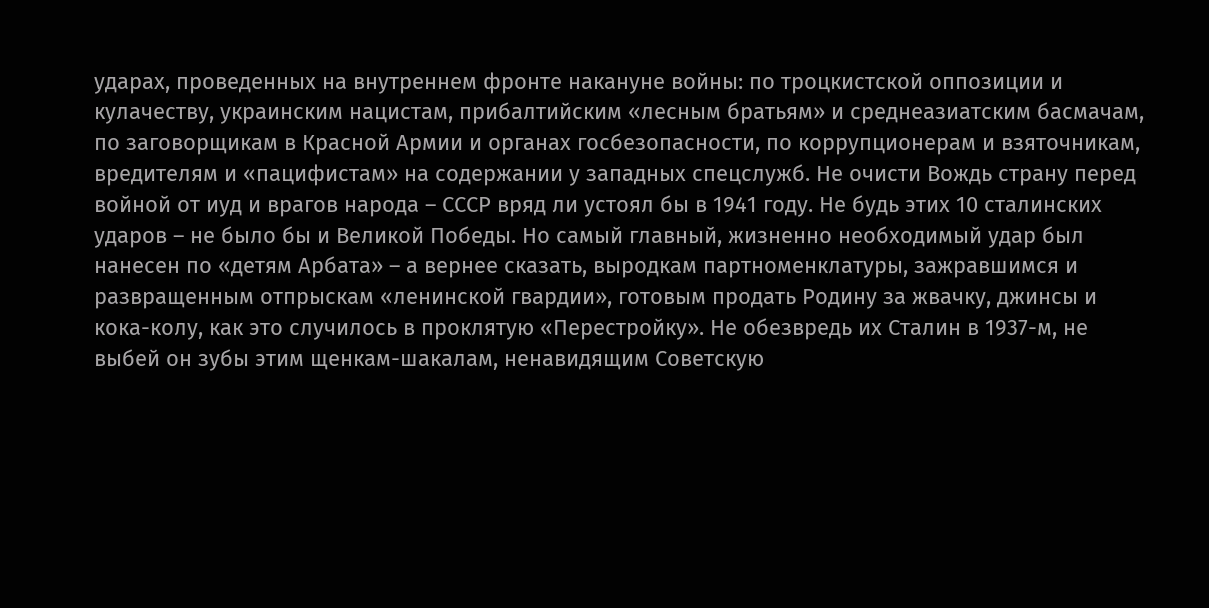ударах, проведенных на внутреннем фронте накануне войны: по троцкистской оппозиции и кулачеству, украинским нацистам, прибалтийским «лесным братьям» и среднеазиатским басмачам, по заговорщикам в Красной Армии и органах госбезопасности, по коррупционерам и взяточникам, вредителям и «пацифистам» на содержании у западных спецслужб. Не очисти Вождь страну перед войной от иуд и врагов народа – СССР вряд ли устоял бы в 1941 году. Не будь этих 10 сталинских ударов – не было бы и Великой Победы. Но самый главный, жизненно необходимый удар был нанесен по «детям Арбата» – а вернее сказать, выродкам партноменклатуры, зажравшимся и развращенным отпрыскам «ленинской гвардии», готовым продать Родину за жвачку, джинсы и кока-колу, как это случилось в проклятую «Перестройку». Не обезвредь их Сталин в 1937-м, не выбей он зубы этим щенкам-шакалам, ненавидящим Советскую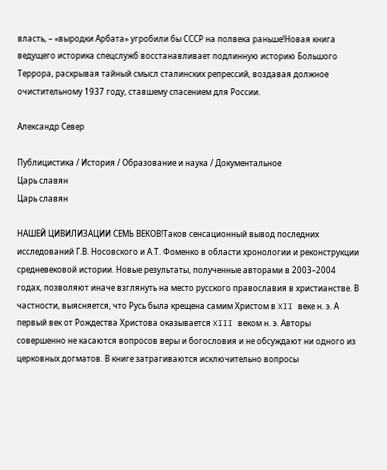власть, – «выродки Арбата» угробили бы СССР на полвека раньше!Новая книга ведущего историка спецслужб восстанавливает подлинную историю Большого Террора, раскрывая тайный смысл сталинских репрессий, воздавая должное очистительному 1937 году, ставшему спасением для России.

Александр Север

Публицистика / История / Образование и наука / Документальное
Царь славян
Царь славян

НАШЕЙ ЦИВИЛИЗАЦИИ СЕМЬ ВЕКОВ!Таков сенсационный вывод последних исследований Г.В. Носовского и А.Т. Фоменко в области хронологии и реконструкции средневековой истории. Новые результаты, полученные авторами в 2003–2004 годах, позволяют иначе взглянуть на место русского православия в христианстве. В частности, выясняется, что Русь была крещена самим Христом в XII веке н. э. А первый век от Рождества Христова оказывается XIII веком н. э. Авторы совершенно не касаются вопросов веры и богословия и не обсуждают ни одного из церковных догматов. В книге затрагиваются исключительно вопросы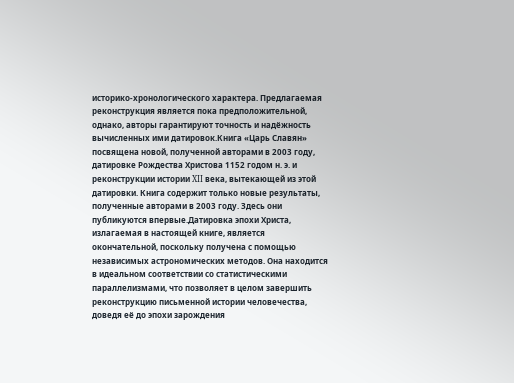историко-хронологического характера. Предлагаемая реконструкция является пока предположительной, однако, авторы гарантируют точность и надёжность вычисленных ими датировок.Книга «Царь Славян» посвящена новой, полученной авторами в 2003 году, датировке Рождества Христова 1152 годом н. э. и реконструкции истории XII века, вытекающей из этой датировки. Книга содержит только новые результаты, полученные авторами в 2003 году. Здесь они публикуются впервые.Датировка эпохи Христа, излагаемая в настоящей книге, является окончательной, поскольку получена с помощью независимых астрономических методов. Она находится в идеальном соответствии со статистическими параллелизмами, что позволяет в целом завершить реконструкцию письменной истории человечества, доведя её до эпохи зарождения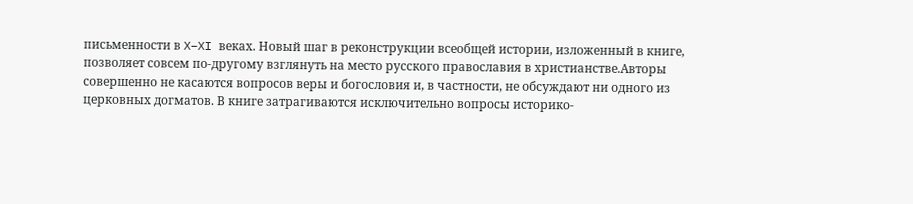письменности в X–XI веках. Новый шаг в реконструкции всеобщей истории, изложенный в книге, позволяет совсем по-другому взглянуть на место русского православия в христианстве.Авторы совершенно не касаются вопросов веры и богословия и, в частности, не обсуждают ни одного из церковных догматов. В книге затрагиваются исключительно вопросы историко-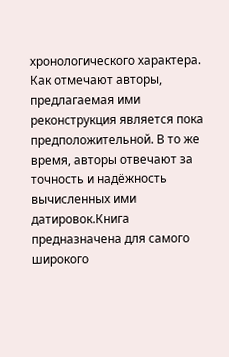хронологического характера. Как отмечают авторы, предлагаемая ими реконструкция является пока предположительной. В то же время, авторы отвечают за точность и надёжность вычисленных ими датировок.Книга предназначена для самого широкого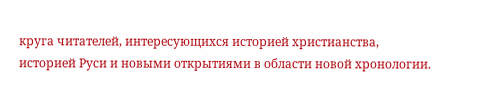круга читателей, интересующихся историей христианства, историей Руси и новыми открытиями в области новой хронологии.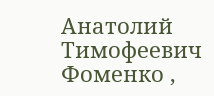Анатолий Тимофеевич Фоменко ,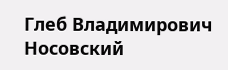Глеб Владимирович Носовский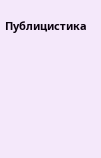Публицистика